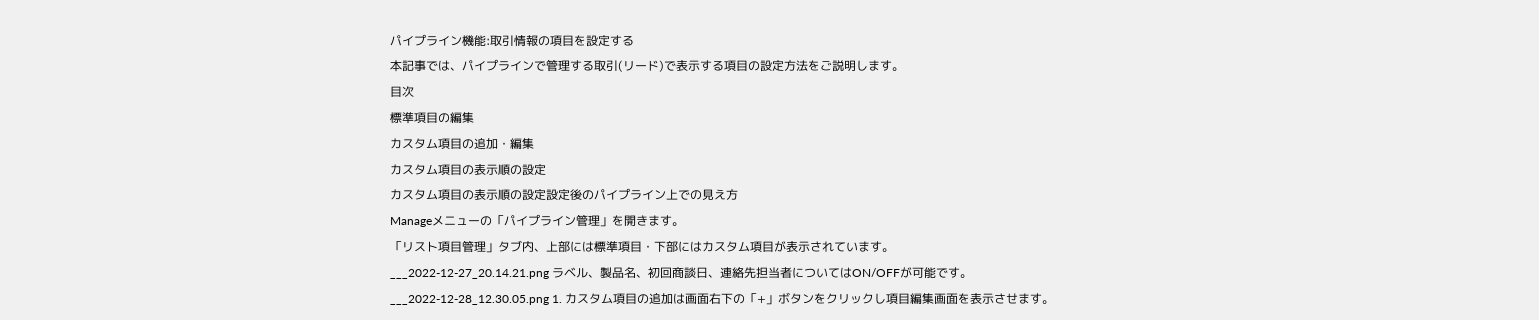パイプライン機能:取引情報の項目を設定する
本記事では、パイプラインで管理する取引(リード)で表示する項目の設定方法をご説明します。
目次
標準項目の編集
カスタム項目の追加・編集
カスタム項目の表示順の設定
カスタム項目の表示順の設定設定後のパイプライン上での見え方
Manageメニューの「パイプライン管理」を開きます。
「リスト項目管理」タブ内、上部には標準項目・下部にはカスタム項目が表示されています。
___2022-12-27_20.14.21.png ラベル、製品名、初回商談日、連絡先担当者についてはON/OFFが可能です。
___2022-12-28_12.30.05.png 1. カスタム項目の追加は画面右下の「+」ボタンをクリックし項目編集画面を表示させます。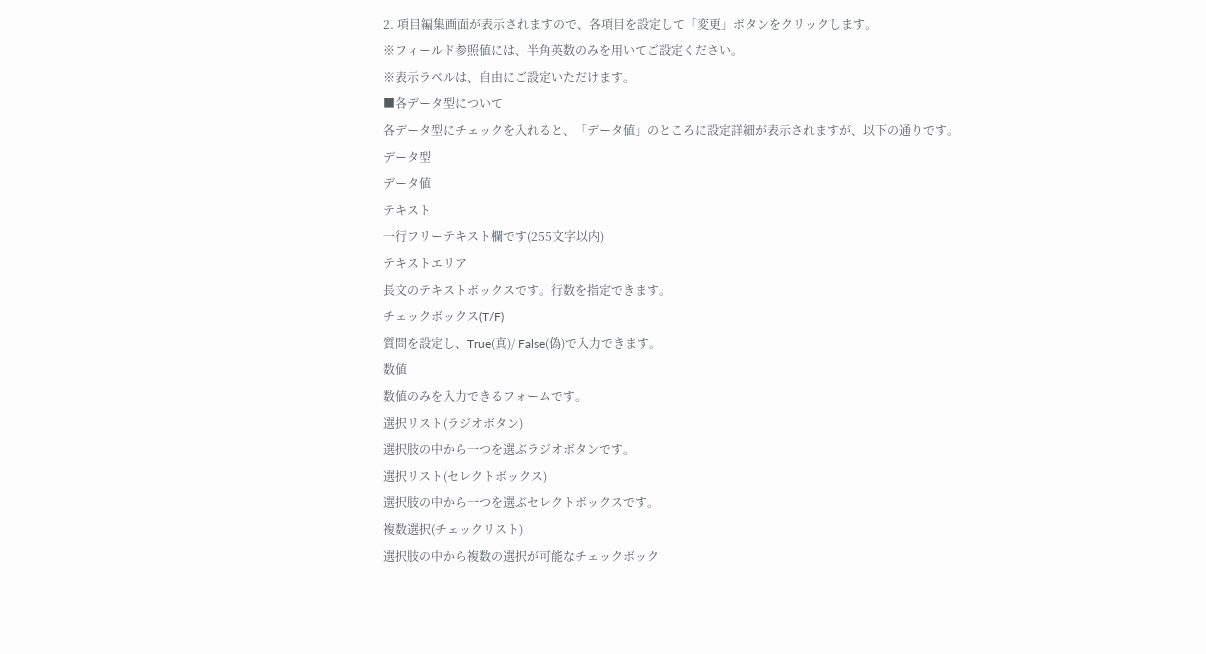2. 項目編集画面が表示されますので、各項目を設定して「変更」ボタンをクリックします。
※フィールド参照値には、半角英数のみを用いてご設定ください。
※表示ラベルは、自由にご設定いただけます。
■各データ型について
各データ型にチェックを入れると、「データ値」のところに設定詳細が表示されますが、以下の通りです。
データ型
データ値
テキスト
一行フリーテキスト欄です(255文字以内)
テキストエリア
長文のテキストボックスです。行数を指定できます。
チェックボックス(T/F)
質問を設定し、True(真)/ False(偽)で入力できます。
数値
数値のみを入力できるフォームです。
選択リスト(ラジオボタン)
選択肢の中から一つを選ぶラジオボタンです。
選択リスト(セレクトボックス)
選択肢の中から一つを選ぶセレクトボックスです。
複数選択(チェックリスト)
選択肢の中から複数の選択が可能なチェックボック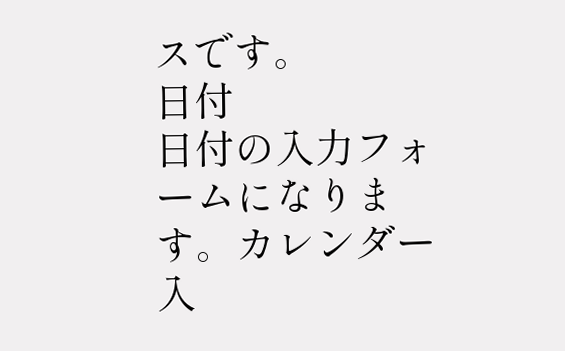スです。
日付
日付の入力フォームになります。カレンダー入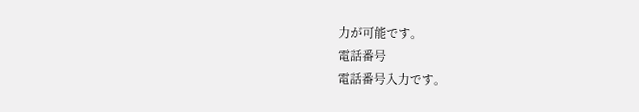力が可能です。
電話番号
電話番号入力です。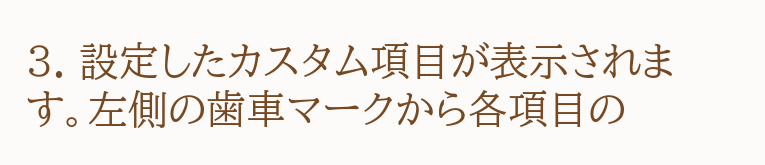3. 設定したカスタム項目が表示されます。左側の歯車マークから各項目の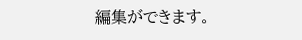編集ができます。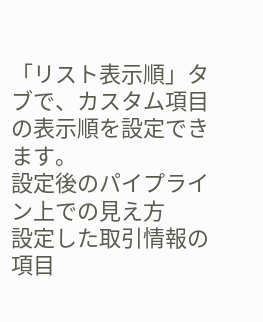「リスト表示順」タブで、カスタム項目の表示順を設定できます。
設定後のパイプライン上での見え方
設定した取引情報の項目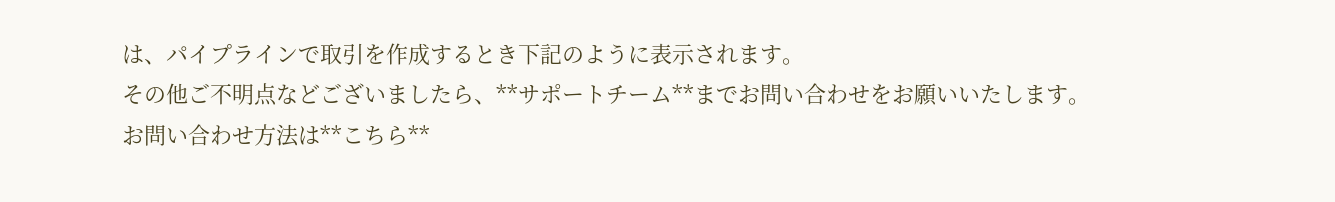は、パイプラインで取引を作成するとき下記のように表示されます。
その他ご不明点などございましたら、**サポートチーム**までお問い合わせをお願いいたします。
お問い合わせ方法は**こちら**